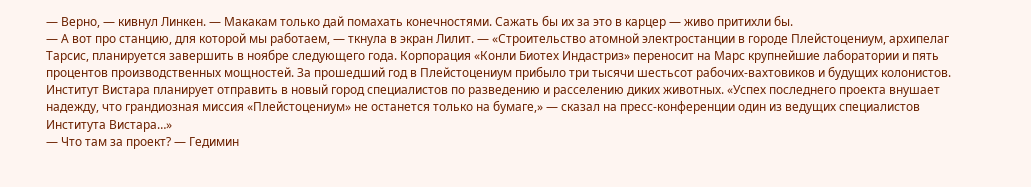— Верно, — кивнул Линкен. — Макакам только дай помахать конечностями. Сажать бы их за это в карцер — живо притихли бы.
— А вот про станцию, для которой мы работаем, — ткнула в экран Лилит. — «Строительство атомной электростанции в городе Плейстоцениум, архипелаг Тарсис, планируется завершить в ноябре следующего года. Корпорация «Конли Биотех Индастриз» переносит на Марс крупнейшие лаборатории и пять процентов производственных мощностей. За прошедший год в Плейстоцениум прибыло три тысячи шестьсот рабочих-вахтовиков и будущих колонистов. Институт Вистара планирует отправить в новый город специалистов по разведению и расселению диких животных. «Успех последнего проекта внушает надежду, что грандиозная миссия «Плейстоцениум» не останется только на бумаге,» — сказал на пресс-конференции один из ведущих специалистов Института Вистара…»
— Что там за проект? — Гедимин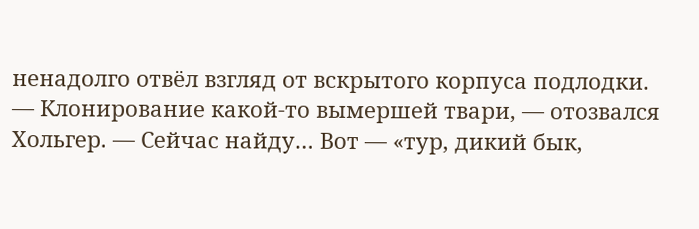ненадолго отвёл взгляд от вскрытого корпуса подлодки.
— Клонирование какой-то вымершей твари, — отозвался Хольгер. — Сейчас найду… Вот — «тур, дикий бык,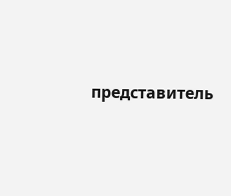представитель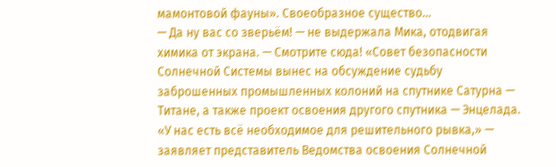мамонтовой фауны». Своеобразное существо…
— Да ну вас со зверьём! — не выдержала Мика, отодвигая химика от экрана. — Смотрите сюда! «Совет безопасности Солнечной Системы вынес на обсуждение судьбу заброшенных промышленных колоний на спутнике Сатурна — Титане, а также проект освоения другого спутника — Энцелада. «У нас есть всё необходимое для решительного рывка,» — заявляет представитель Ведомства освоения Солнечной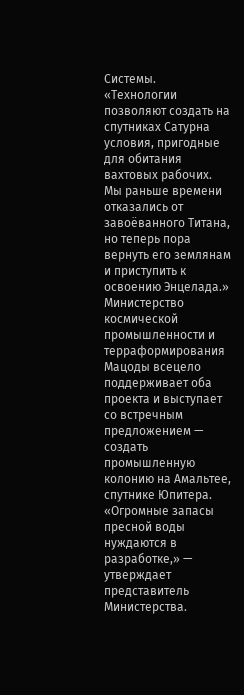Системы. «Технологии позволяют создать на спутниках Сатурна условия, пригодные для обитания вахтовых рабочих. Мы раньше времени отказались от завоёванного Титана, но теперь пора вернуть его землянам и приступить к освоению Энцелада.» Министерство космической промышленности и терраформирования Мацоды всецело поддерживает оба проекта и выступает со встречным предложением — создать промышленную колонию на Амальтее, спутнике Юпитера. «Огромные запасы пресной воды нуждаются в разработке,» — утверждает представитель Министерства.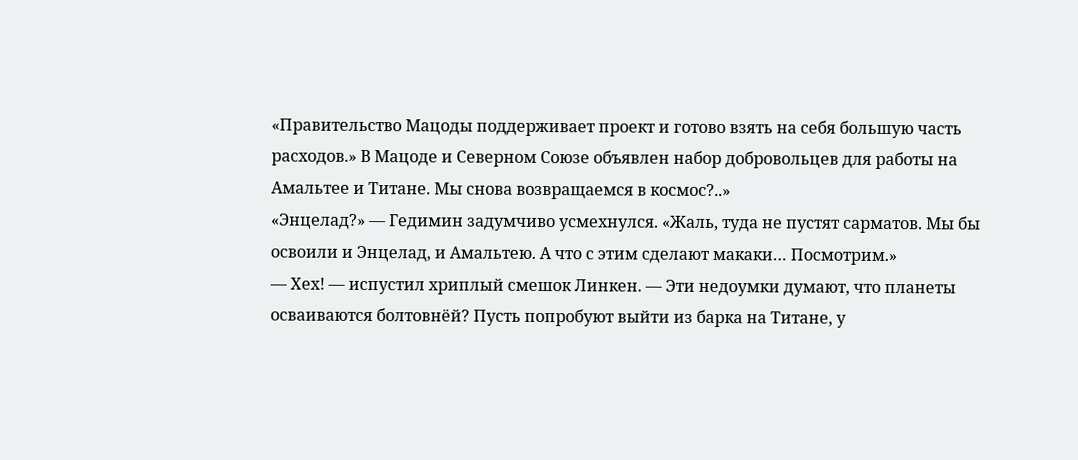«Правительство Мацоды поддерживает проект и готово взять на себя большую часть расходов.» В Мацоде и Северном Союзе объявлен набор добровольцев для работы на Амальтее и Титане. Мы снова возвращаемся в космос?..»
«Энцелад?» — Гедимин задумчиво усмехнулся. «Жаль, туда не пустят сарматов. Мы бы освоили и Энцелад, и Амальтею. А что с этим сделают макаки… Посмотрим.»
— Хех! — испустил хриплый смешок Линкен. — Эти недоумки думают, что планеты осваиваются болтовнёй? Пусть попробуют выйти из барка на Титане, у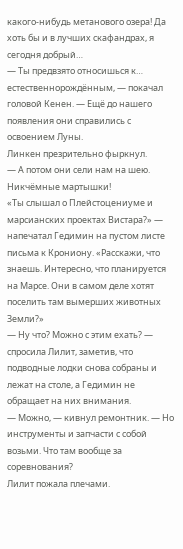какого-нибудь метанового озера! Да хоть бы и в лучших скафандрах, я сегодня добрый…
— Ты предвзято относишься к… естественнорождённым, — покачал головой Кенен. — Ещё до нашего появления они справились с освоением Луны.
Линкен презрительно фыркнул.
— А потом они сели нам на шею. Никчёмные мартышки!
«Ты слышал о Плейстоцениуме и марсианских проектах Вистара?» — напечатал Гедимин на пустом листе письма к Крониону. «Расскажи, что знаешь. Интересно, что планируется на Марсе. Они в самом деле хотят поселить там вымерших животных Земли?»
— Ну что? Можно с этим ехать? — спросила Лилит, заметив, что подводные лодки снова собраны и лежат на столе, а Гедимин не обращает на них внимания.
— Можно, — кивнул ремонтник. — Но инструменты и запчасти с собой возьми. Что там вообще за соревнования?
Лилит пожала плечами.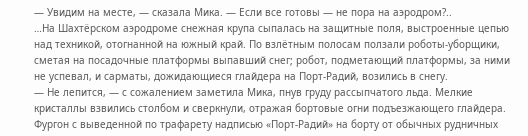— Увидим на месте, — сказала Мика. — Если все готовы — не пора на аэродром?..
…На Шахтёрском аэродроме снежная крупа сыпалась на защитные поля, выстроенные цепью над техникой, отогнанной на южный край. По взлётным полосам ползали роботы-уборщики, сметая на посадочные платформы выпавший снег; робот, подметающий платформы, за ними не успевал, и сарматы, дожидающиеся глайдера на Порт-Радий, возились в снегу.
— Не лепится, — с сожалением заметила Мика, пнув груду рассыпчатого льда. Мелкие кристаллы взвились столбом и сверкнули, отражая бортовые огни подъезжающего глайдера. Фургон с выведенной по трафарету надписью «Порт-Радий» на борту от обычных рудничных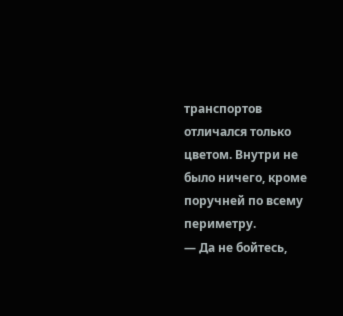транспортов отличался только цветом. Внутри не было ничего, кроме поручней по всему периметру.
— Да не бойтесь,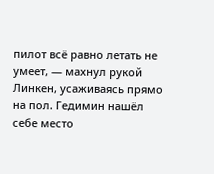пилот всё равно летать не умеет, — махнул рукой Линкен, усаживаясь прямо на пол. Гедимин нашёл себе место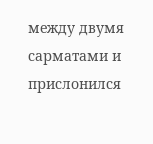между двумя сарматами и прислонился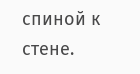спиной к стене.